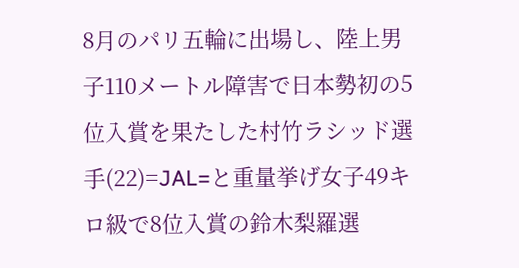8月のパリ五輪に出場し、陸上男子110メートル障害で日本勢初の5位入賞を果たした村竹ラシッド選手(22)=JAL=と重量挙げ女子49キロ級で8位入賞の鈴木梨羅選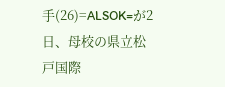手(26)=ALSOK=が2日、母校の県立松戸国際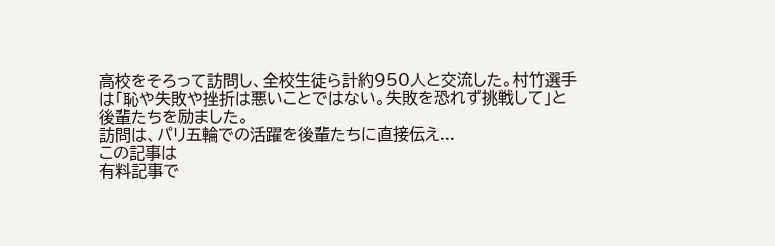高校をそろって訪問し、全校生徒ら計約950人と交流した。村竹選手は「恥や失敗や挫折は悪いことではない。失敗を恐れず挑戦して」と後輩たちを励ました。
訪問は、パリ五輪での活躍を後輩たちに直接伝え...
この記事は
有料記事で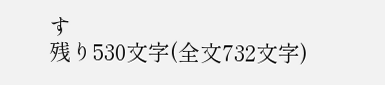す
残り530文字(全文732文字)